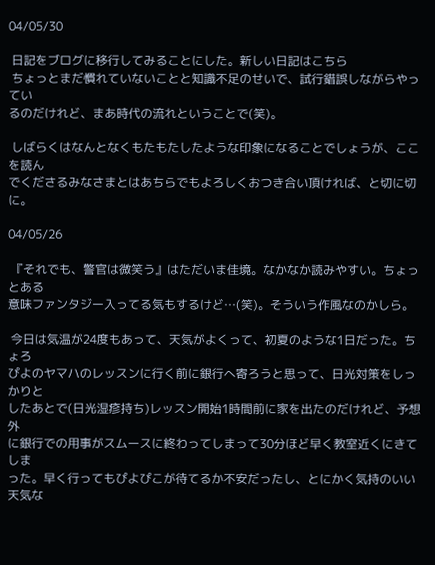04/05/30

 日記をブログに移行してみることにした。新しい日記はこちら
 ちょっとまだ慣れていないことと知識不足のせいで、試行錯誤しながらやってい
るのだけれど、まあ時代の流れということで(笑)。

 しばらくはなんとなくもたもたしたような印象になることでしょうが、ここを読ん
でくださるみなさまとはあちらでもよろしくおつき合い頂ければ、と切に切に。

04/05/26

 『それでも、警官は微笑う』はただいま佳境。なかなか読みやすい。ちょっとある
意味ファンタジー入ってる気もするけど…(笑)。そういう作風なのかしら。

 今日は気温が24度もあって、天気がよくって、初夏のような1日だった。ちょろ
ぴよのヤマハのレッスンに行く前に銀行へ寄ろうと思って、日光対策をしっかりと
したあとで(日光湿疹持ち)レッスン開始1時間前に家を出たのだけれど、予想外
に銀行での用事がスムースに終わってしまって30分ほど早く教室近くにきてしま
った。早く行ってもぴよぴこが待てるか不安だったし、とにかく気持のいい天気な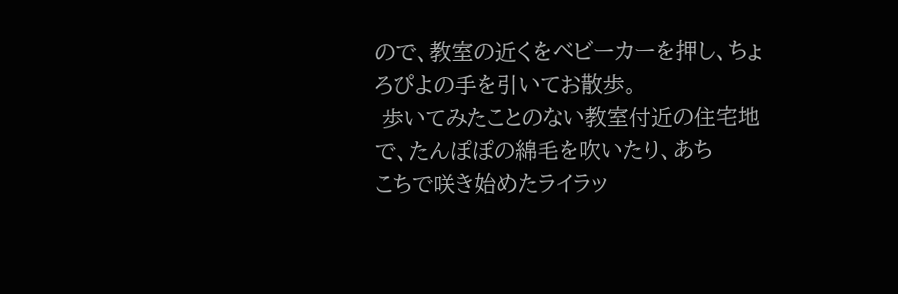ので、教室の近くをベビーカーを押し、ちょろぴよの手を引いてお散歩。
 歩いてみたことのない教室付近の住宅地で、たんぽぽの綿毛を吹いたり、あち
こちで咲き始めたライラッ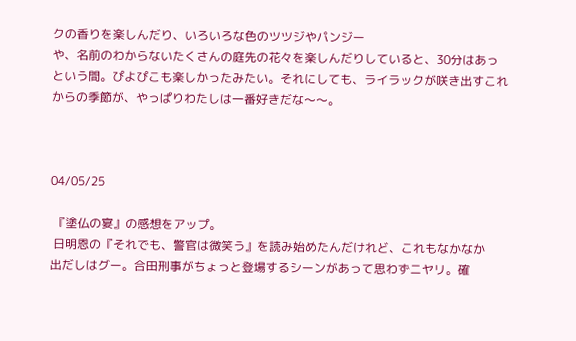クの香りを楽しんだり、いろいろな色のツツジやパンジー
や、名前のわからないたくさんの庭先の花々を楽しんだりしていると、30分はあっ
という間。ぴよぴこも楽しかったみたい。それにしても、ライラックが咲き出すこれ
からの季節が、やっぱりわたしは一番好きだな〜〜。



04/05/25

 『塗仏の宴』の感想をアップ。
 日明恩の『それでも、警官は微笑う』を読み始めたんだけれど、これもなかなか
出だしはグー。合田刑事がちょっと登場するシーンがあって思わずニヤリ。確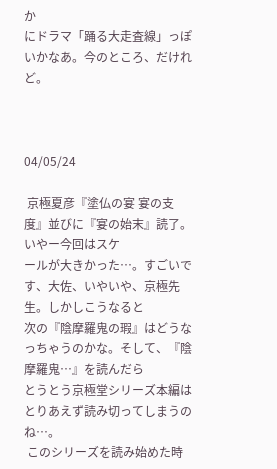か
にドラマ「踊る大走査線」っぽいかなあ。今のところ、だけれど。



04/05/24

 京極夏彦『塗仏の宴 宴の支度』並びに『宴の始末』読了。いやー今回はスケ
ールが大きかった…。すごいです、大佐、いやいや、京極先生。しかしこうなると
次の『陰摩羅鬼の瑕』はどうなっちゃうのかな。そして、『陰摩羅鬼…』を読んだら
とうとう京極堂シリーズ本編はとりあえず読み切ってしまうのね…。
 このシリーズを読み始めた時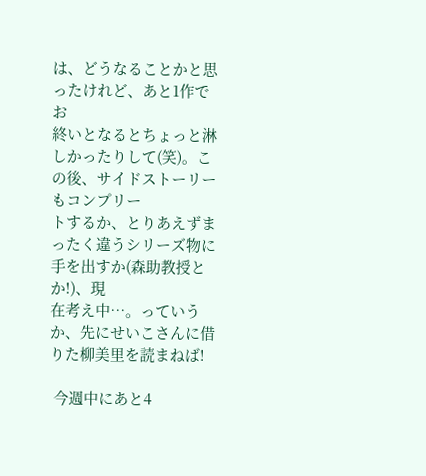は、どうなることかと思ったけれど、あと1作でお
終いとなるとちょっと淋しかったりして(笑)。この後、サイドストーリーもコンプリー
トするか、とりあえずまったく違うシリーズ物に手を出すか(森助教授とか!)、現
在考え中…。っていうか、先にせいこさんに借りた柳美里を読まねば!

 今週中にあと4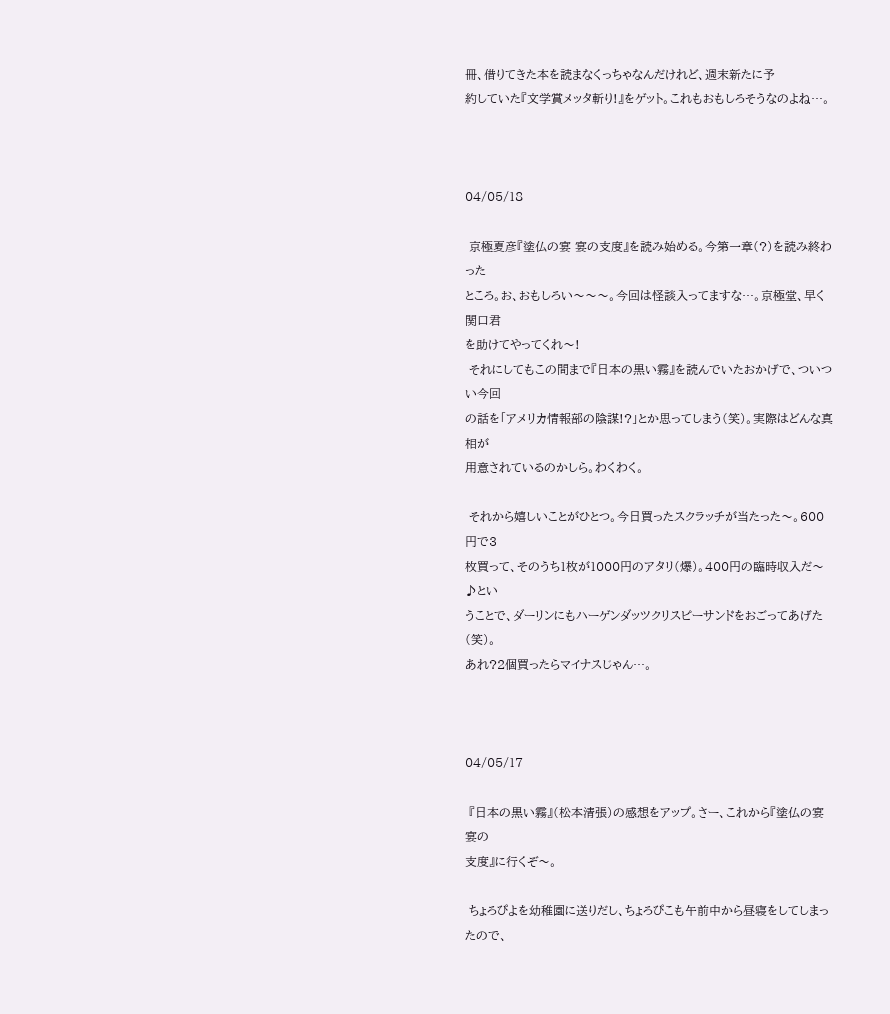冊、借りてきた本を読まなくっちゃなんだけれど、週末新たに予
約していた『文学賞メッタ斬り!』をゲット。これもおもしろそうなのよね…。



04/05/18

 京極夏彦『塗仏の宴 宴の支度』を読み始める。今第一章(?)を読み終わった
ところ。お、おもしろい〜〜〜。今回は怪談入ってますな…。京極堂、早く関口君
を助けてやってくれ〜!
 それにしてもこの間まで『日本の黒い霧』を読んでいたおかげで、ついつい今回
の話を「アメリカ情報部の陰謀!?」とか思ってしまう(笑)。実際はどんな真相が
用意されているのかしら。わくわく。

 それから嬉しいことがひとつ。今日買ったスクラッチが当たった〜。600円で3
枚買って、そのうち1枚が1000円のアタリ(爆)。400円の臨時収入だ〜♪とい
うことで、ダーリンにもハーゲンダッツクリスピーサンドをおごってあげた(笑)。
あれ?2個買ったらマイナスじゃん…。



04/05/17

 『日本の黒い霧』(松本清張)の感想をアップ。さー、これから『塗仏の宴 宴の
支度』に行くぞ〜。

 ちょろぴよを幼稚園に送りだし、ちょろぴこも午前中から昼寝をしてしまったので、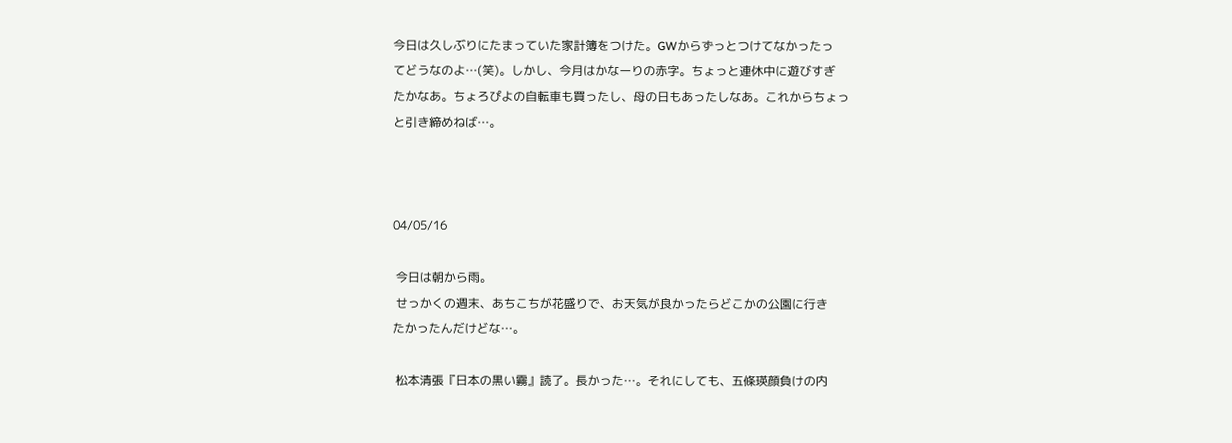今日は久しぶりにたまっていた家計簿をつけた。GWからずっとつけてなかったっ
てどうなのよ…(笑)。しかし、今月はかなーりの赤字。ちょっと連休中に遊びすぎ
たかなあ。ちょろぴよの自転車も買ったし、母の日もあったしなあ。これからちょっ
と引き締めねば…。



04/05/16

 今日は朝から雨。
 せっかくの週末、あちこちが花盛りで、お天気が良かったらどこかの公園に行き
たかったんだけどな…。

 松本清張『日本の黒い霧』読了。長かった…。それにしても、五條瑛顔負けの内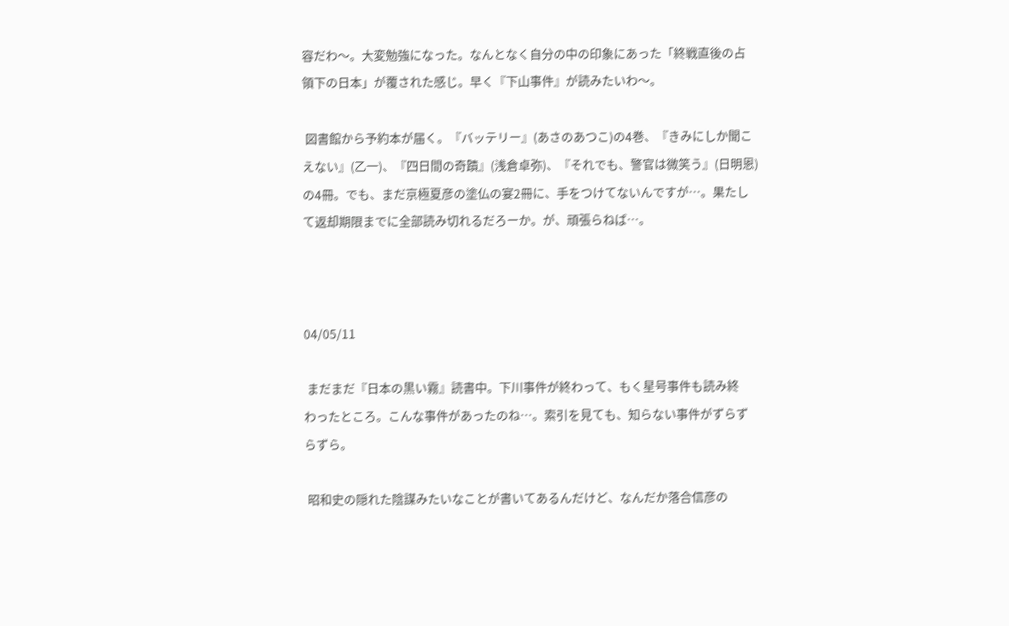容だわ〜。大変勉強になった。なんとなく自分の中の印象にあった「終戦直後の占
領下の日本」が覆された感じ。早く『下山事件』が読みたいわ〜。

 図書館から予約本が届く。『バッテリー』(あさのあつこ)の4巻、『きみにしか聞こ
えない』(乙一)、『四日間の奇蹟』(浅倉卓弥)、『それでも、警官は微笑う』(日明恩)
の4冊。でも、まだ京極夏彦の塗仏の宴2冊に、手をつけてないんですが…。果たし
て返却期限までに全部読み切れるだろーか。が、頑張らねば…。



04/05/11

 まだまだ『日本の黒い霧』読書中。下川事件が終わって、もく星号事件も読み終
わったところ。こんな事件があったのね…。索引を見ても、知らない事件がずらず
らずら。

 昭和史の隠れた陰謀みたいなことが書いてあるんだけど、なんだか落合信彦の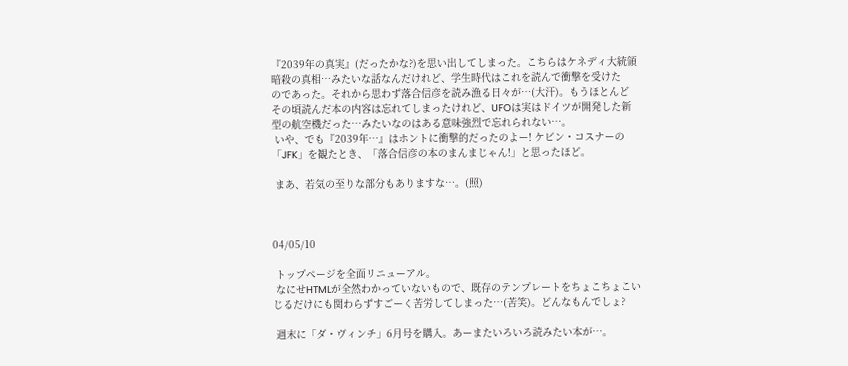『2039年の真実』(だったかな?)を思い出してしまった。こちらはケネディ大統領
暗殺の真相…みたいな話なんだけれど、学生時代はこれを読んで衝撃を受けた
のであった。それから思わず落合信彦を読み漁る日々が…(大汗)。もうほとんど
その頃読んだ本の内容は忘れてしまったけれど、UFOは実はドイツが開発した新
型の航空機だった…みたいなのはある意味強烈で忘れられない…。
 いや、でも『2039年…』はホントに衝撃的だったのよー! ケビン・コスナーの
「JFK」を観たとき、「落合信彦の本のまんまじゃん!」と思ったほど。

 まあ、若気の至りな部分もありますな…。(照)



04/05/10

 トップページを全面リニューアル。
 なにせHTMLが全然わかっていないもので、既存のテンプレートをちょこちょこい
じるだけにも関わらずすごーく苦労してしまった…(苦笑)。どんなもんでしょ?

 週末に「ダ・ヴィンチ」6月号を購入。あーまたいろいろ読みたい本が…。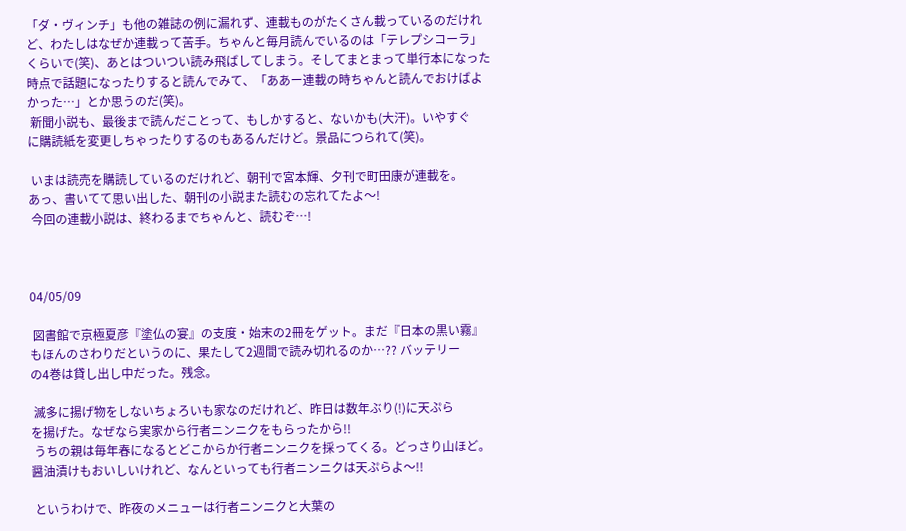「ダ・ヴィンチ」も他の雑誌の例に漏れず、連載ものがたくさん載っているのだけれ
ど、わたしはなぜか連載って苦手。ちゃんと毎月読んでいるのは「テレプシコーラ」
くらいで(笑)、あとはついつい読み飛ばしてしまう。そしてまとまって単行本になった
時点で話題になったりすると読んでみて、「ああー連載の時ちゃんと読んでおけばよ
かった…」とか思うのだ(笑)。
 新聞小説も、最後まで読んだことって、もしかすると、ないかも(大汗)。いやすぐ
に購読紙を変更しちゃったりするのもあるんだけど。景品につられて(笑)。

 いまは読売を購読しているのだけれど、朝刊で宮本輝、夕刊で町田康が連載を。
あっ、書いてて思い出した、朝刊の小説また読むの忘れてたよ〜!
 今回の連載小説は、終わるまでちゃんと、読むぞ…!



04/05/09

 図書館で京極夏彦『塗仏の宴』の支度・始末の2冊をゲット。まだ『日本の黒い霧』
もほんのさわりだというのに、果たして2週間で読み切れるのか…?? バッテリー
の4巻は貸し出し中だった。残念。

 滅多に揚げ物をしないちょろいも家なのだけれど、昨日は数年ぶり(!)に天ぷら
を揚げた。なぜなら実家から行者ニンニクをもらったから!!
 うちの親は毎年春になるとどこからか行者ニンニクを採ってくる。どっさり山ほど。
醤油漬けもおいしいけれど、なんといっても行者ニンニクは天ぷらよ〜!!

 というわけで、昨夜のメニューは行者ニンニクと大葉の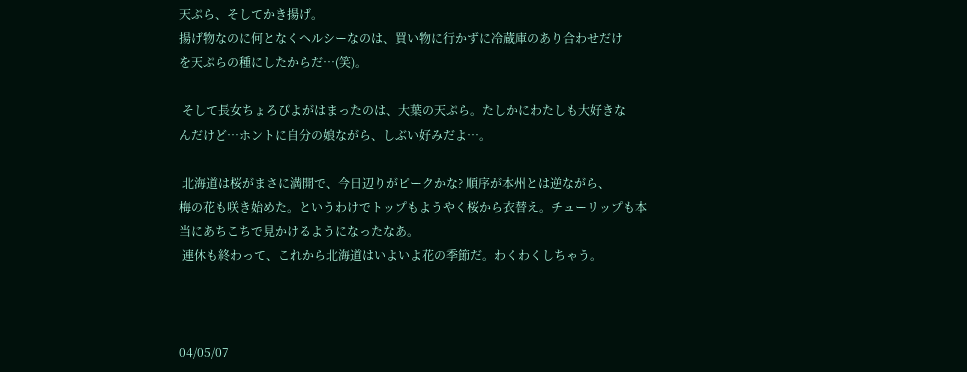天ぷら、そしてかき揚げ。
揚げ物なのに何となくヘルシーなのは、買い物に行かずに冷蔵庫のあり合わせだけ
を天ぷらの種にしたからだ…(笑)。

 そして長女ちょろぴよがはまったのは、大葉の天ぷら。たしかにわたしも大好きな
んだけど…ホントに自分の娘ながら、しぶい好みだよ…。

 北海道は桜がまさに満開で、今日辺りがピークかな? 順序が本州とは逆ながら、
梅の花も咲き始めた。というわけでトップもようやく桜から衣替え。チューリップも本
当にあちこちで見かけるようになったなあ。
 連休も終わって、これから北海道はいよいよ花の季節だ。わくわくしちゃう。



04/05/07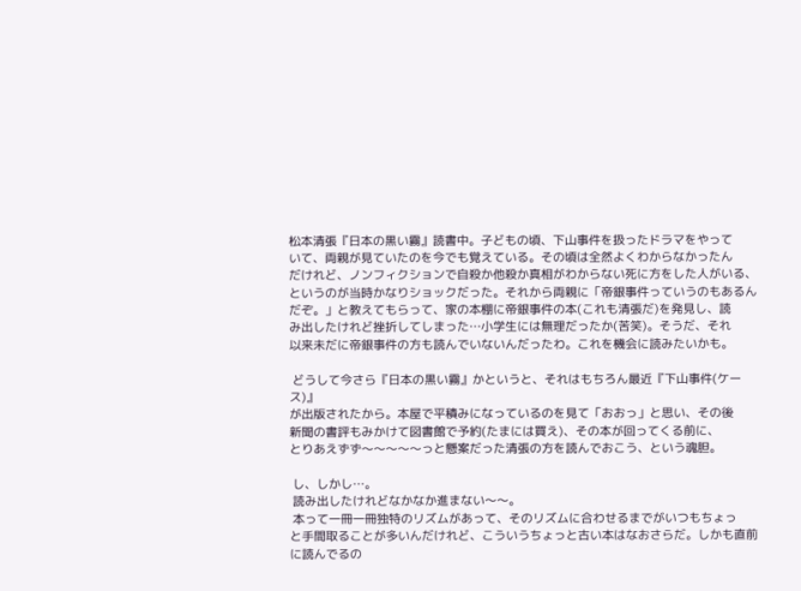松本清張『日本の黒い霧』読書中。子どもの頃、下山事件を扱ったドラマをやって
いて、両親が見ていたのを今でも覚えている。その頃は全然よくわからなかったん
だけれど、ノンフィクションで自殺か他殺か真相がわからない死に方をした人がいる、
というのが当時かなりショックだった。それから両親に「帝銀事件っていうのもあるん
だぞ。」と教えてもらって、家の本棚に帝銀事件の本(これも清張だ)を発見し、読
み出したけれど挫折してしまった…小学生には無理だったか(苦笑)。そうだ、それ
以来未だに帝銀事件の方も読んでいないんだったわ。これを機会に読みたいかも。

 どうして今さら『日本の黒い霧』かというと、それはもちろん最近『下山事件(ケース)』
が出版されたから。本屋で平積みになっているのを見て「おおっ」と思い、その後
新聞の書評もみかけて図書館で予約(たまには買え)、その本が回ってくる前に、
とりあえずず〜〜〜〜〜っと懸案だった清張の方を読んでおこう、という魂胆。

 し、しかし…。
 読み出したけれどなかなか進まない〜〜。
 本って一冊一冊独特のリズムがあって、そのリズムに合わせるまでがいつもちょっ
と手間取ることが多いんだけれど、こういうちょっと古い本はなおさらだ。しかも直前
に読んでるの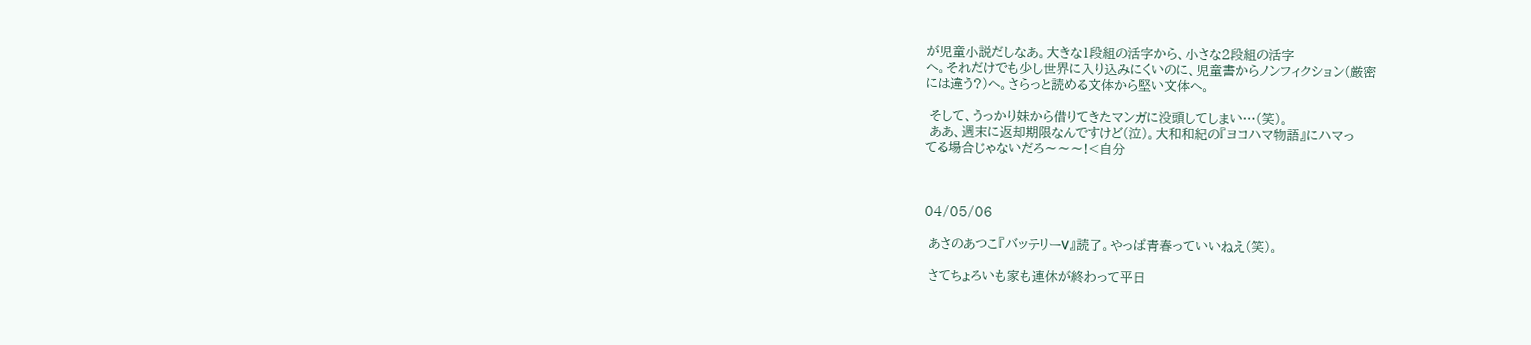が児童小説だしなあ。大きな1段組の活字から、小さな2段組の活字
へ。それだけでも少し世界に入り込みにくいのに、児童書からノンフィクション(厳密
には違う?)へ。さらっと読める文体から堅い文体へ。

 そして、うっかり妹から借りてきたマンガに没頭してしまい…(笑)。
 ああ、週末に返却期限なんですけど(泣)。大和和紀の『ヨコハマ物語』にハマっ
てる場合じゃないだろ〜〜〜!<自分



04/05/06

 あさのあつこ『バッテリーV』読了。やっぱ青春っていいねえ(笑)。

 さてちょろいも家も連休が終わって平日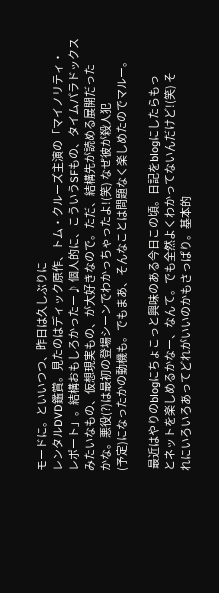モードに。といいつつ、昨日は久しぶりに
レンタルDVD鑑賞。見たのはディック原作、トム・クルーズ主演の「マイノリティ・
レポート」。結構おもしろかったー♪ 個人的に、こういうSFもの、タイムパラドックス
みたいなもの、仮想現実もの、が大好きなので。ただ、結構先が読める展開だった
かな。悪役(?)は最初の登場シーンでわかっちゃったよ!(笑) なぜ彼が殺人犯
(予定)になったかの動機も。でもまあ、そんなことは問題なく楽しめたのでマルー。

 最近はやりのblogにちょこっと興味のある今日この頃。日記をblogにしたらもっ
とネットを楽しめるかなー、なんて。でも全然よくわかってないんだけど!(笑) そ
れにいろいろあってどれがいいのかもさっぱり。基本的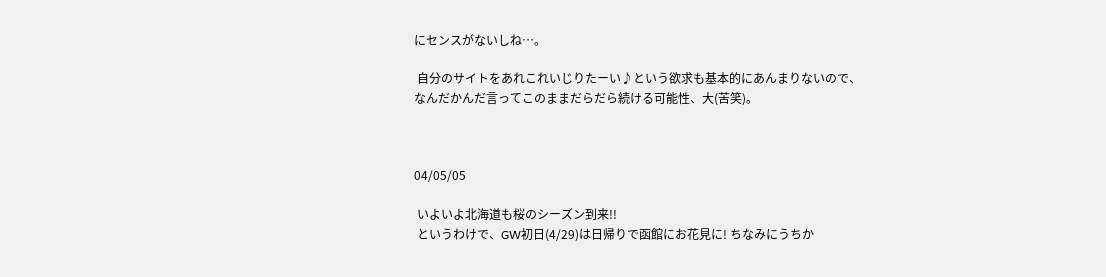にセンスがないしね…。

 自分のサイトをあれこれいじりたーい♪という欲求も基本的にあんまりないので、
なんだかんだ言ってこのままだらだら続ける可能性、大(苦笑)。



04/05/05

 いよいよ北海道も桜のシーズン到来!!
 というわけで、GW初日(4/29)は日帰りで函館にお花見に! ちなみにうちか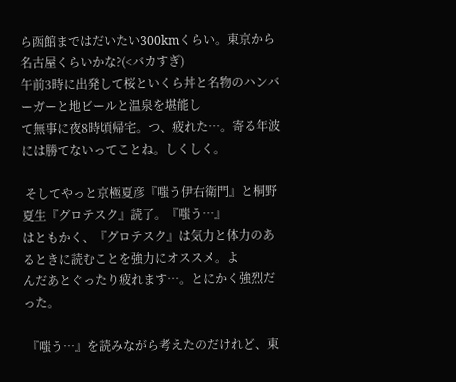ら函館まではだいたい300kmくらい。東京から名古屋くらいかな?(<バカすぎ)
午前3時に出発して桜といくら丼と名物のハンバーガーと地ビールと温泉を堪能し
て無事に夜8時頃帰宅。つ、疲れた…。寄る年波には勝てないってことね。しくしく。

 そしてやっと京極夏彦『嗤う伊右衛門』と桐野夏生『グロテスク』読了。『嗤う…』
はともかく、『グロテスク』は気力と体力のあるときに読むことを強力にオススメ。よ
んだあとぐったり疲れます…。とにかく強烈だった。

 『嗤う…』を読みながら考えたのだけれど、東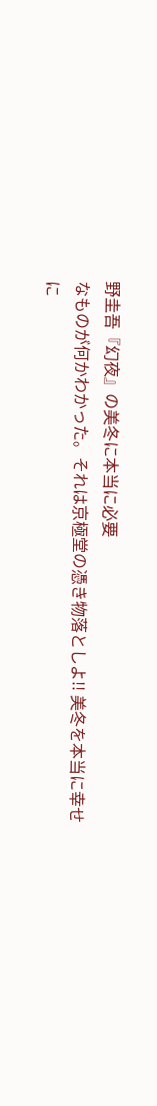野圭吾『幻夜』の美冬に本当に必要
なものが何かわかった。それは京極堂の憑き物落としよ!! 美冬を本当に幸せ
に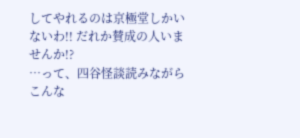してやれるのは京極堂しかいないわ!! だれか賛成の人いませんか!?
…って、四谷怪談読みながらこんな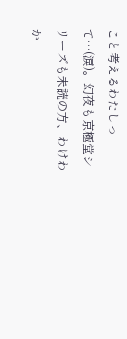こと考えるわたしって…(涙)。幻夜も京極堂シ
リーズも未読の方、わけわか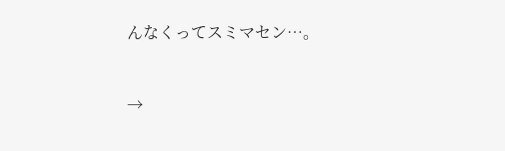んなくってスミマセン…。



→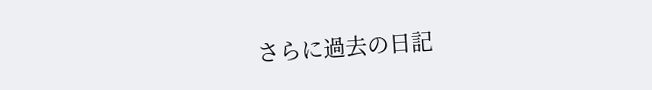さらに過去の日記